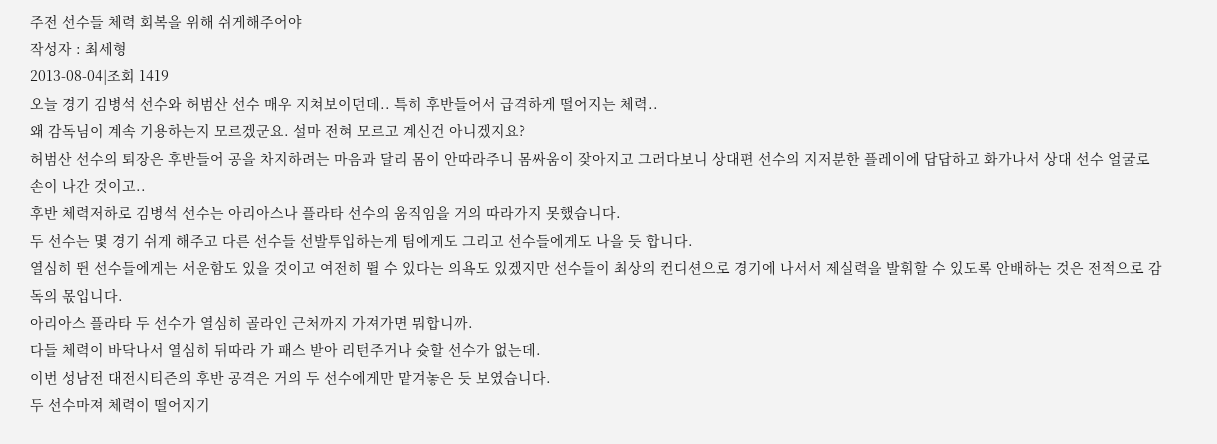주전 선수들 체력 회복을 위해 쉬게해주어야
작성자 : 최세형
2013-08-04|조회 1419
오늘 경기 김병석 선수와 허범산 선수 매우 지쳐보이던데.. 특히 후반들어서 급격하게 떨어지는 체력..
왜 감독님이 계속 기용하는지 모르겠군요. 설마 전혀 모르고 계신건 아니겠지요?
허범산 선수의 퇴장은 후반들어 공을 차지하려는 마음과 달리 몸이 안따라주니 몸싸움이 잦아지고 그러다보니 상대편 선수의 지저분한 플레이에 답답하고 화가나서 상대 선수 얼굴로 손이 나간 것이고..
후반 체력저하로 김병석 선수는 아리아스나 플라타 선수의 움직임을 거의 따라가지 못했습니다.
두 선수는 몇 경기 쉬게 해주고 다른 선수들 선발투입하는게 팀에게도 그리고 선수들에게도 나을 듯 합니다.
열심히 뛴 선수들에게는 서운함도 있을 것이고 여전히 뛸 수 있다는 의욕도 있겠지만 선수들이 최상의 컨디션으로 경기에 나서서 제실력을 발휘할 수 있도록 안배하는 것은 전적으로 감독의 몫입니다.
아리아스 플라타 두 선수가 열심히 골라인 근처까지 가져가면 뭐합니까.
다들 체력이 바닥나서 열심히 뒤따라 가 패스 받아 리턴주거나 슛할 선수가 없는데.
이번 성남전 대전시티즌의 후반 공격은 거의 두 선수에게만 맡겨놓은 듯 보였습니다.
두 선수마져 체력이 떨어지기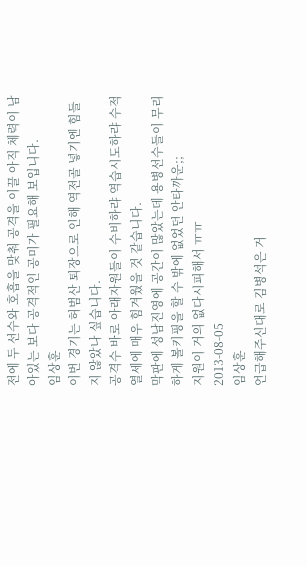전에 두 선수와 호흡을 맞춰 공격을 이끌 아직 체력이 남아있는 보다 공격적인 공미가 필요해 보입니다.
임상훈
이번 경기는 허범산 퇴장으로 인해 역전골 넣기엔 힘들지 않았나 싶습니다.
공격수 바로 아래자원들이 수비하랴 역습시도하랴 수적열세에 매우 힘겨웠을 것 같습니다.
막판에 성남진영에 공간이 많았는데 용병선수들이 무리하게 볼키핑을 할 수 밖에 없었던 안타까운;;
지원이 거의 없다시피해서 ㅠㅠ
2013-08-05
임상훈
언급해주신대로 김병석은 거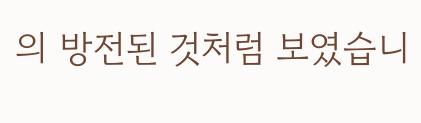의 방전된 것처럼 보였습니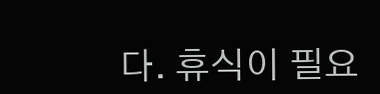다. 휴식이 필요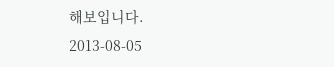해보입니다.
2013-08-05